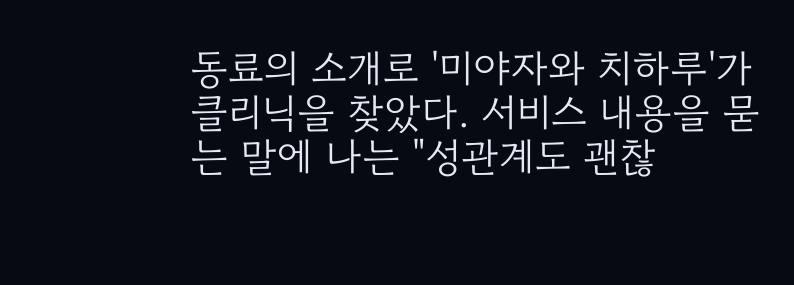동료의 소개로 '미야자와 치하루'가 클리닉을 찾았다. 서비스 내용을 묻는 말에 나는 "성관계도 괜찮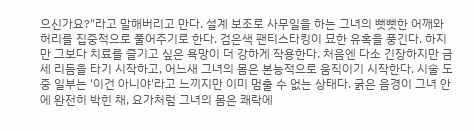으신가요?"라고 말해버리고 만다. 설계 보조로 사무일을 하는 그녀의 뻣뻣한 어깨와 허리를 집중적으로 풀어주기로 한다. 검은색 팬티스타킹이 묘한 유혹을 풍긴다. 하지만 그보다 치료를 즐기고 싶은 욕망이 더 강하게 작용한다. 처음엔 다소 긴장하지만 금세 리듬을 타기 시작하고, 어느새 그녀의 몸은 본능적으로 움직이기 시작한다. 시술 도중 일부는 '이건 아니야'라고 느끼지만 이미 멈출 수 없는 상태다. 굵은 음경이 그녀 안에 완전히 박힌 채, 요가처럼 그녀의 몸은 쾌락에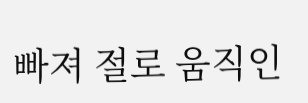빠져 절로 움직인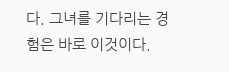다. 그녀를 기다리는 경험은 바로 이것이다.